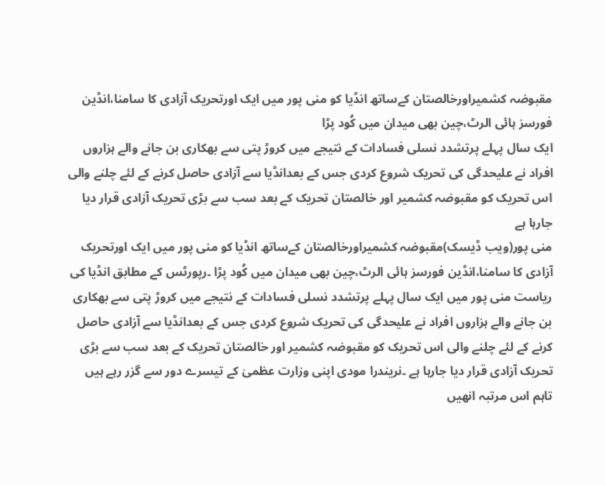مقبوضہ کشمیراورخالصتان کےساتھ انڈیا کو منی پور میں ایک اورتحریک آزادی کا سامنا،انڈین فورسز ہائی الرٹ،چین بھی میدان میں کُود پڑا
ایک سال پہلے پرتشدد نسلی فسادات کے نتیجے میں کروڑ پتی سے بھکاری بن جانے والے ہزاروں افراد نے علیحدگی کی تحریک شروع کردی جس کے بعدانڈیا سے آزادی حاصل کرنے کے لئے چلنے والی اس تحریک کو مقبوضہ کشمیر اور خالصتان تحریک کے بعد سب سے بڑی تحریک آزادی قرار دیا جارہا ہے
منی پور(ویب ڈیسک)مقبوضہ کشمیراورخالصتان کےساتھ انڈیا کو منی پور میں ایک اورتحریک آزادی کا سامنا،انڈین فورسز ہائی الرٹ،چین بھی میدان میں کُود پڑا ۔رپورٹس کے مطابق انڈیا کی ریاست منی پور میں ایک سال پہلے پرتشدد نسلی فسادات کے نتیجے میں کروڑ پتی سے بھکاری بن جانے والے ہزاروں افراد نے علیحدگی کی تحریک شروع کردی جس کے بعدانڈیا سے آزادی حاصل کرنے کے لئے چلنے والی اس تحریک کو مقبوضہ کشمیر اور خالصتان تحریک کے بعد سب سے بڑی تحریک آزادی قرار دیا جارہا ہے ۔نریندرا مودی اپنی وزارت عظمیٰ کے تیسرے دور سے گزر رہے ہیں تاہم اس مرتبہ انھیں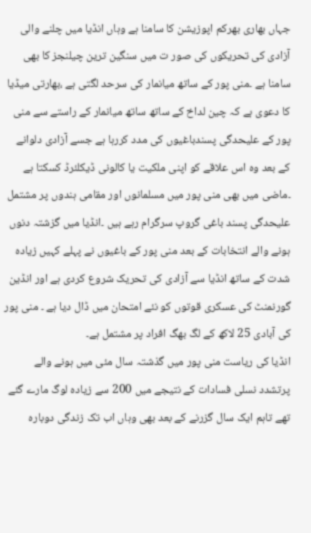جہاں بھاری بھرکم اپوزیشن کا سامنا ہے وہاں انڈیا میں چلنے والی آزادی کی تحریکوں کی صور ت میں سنگین ترین چیلنجز کا بھی سامنا ہے ۔منی پور کے ساتھ میانمار کی سرحد لگتی ہے ،بھارتی میڈیا کا دعوی ہے کہ چین لداخ کے ساتھ ساتھ میانمار کے راستے سے منی پور کے علیحدگی پسندباغیوں کی مدد کررہا ہے جسے آزادی دلوانے کے بعد وہ اس علاقے کو اپنی ملکیت یا کالونی ڈیکلئرڈ کسکتا ہے ۔ماضی میں بھی منی پور میں مسلمانوں اور مقامی ہندوں پر مشتمل علیحدگی پسند باغی گروپ سرگرام رہے ہیں ۔انڈیا میں گزشتہ دنوں ہونے والے انتخابات کے بعد منی پور کے باغیوں نے پہلے کہیں زیادہ شدت کے ساتھ انڈیا سے آزادی کی تحریک شروع کردی ہے اور انڈین گورنمنٹ کی عسکری قوتوں کو نئے امتحان میں ڈال دیا ہے ۔ منی پور کی آبادی 25 لاکھ کے لگ بھگ افراد پر مشتمل ہے۔
انڈیا کی ریاست منی پور میں گذشتہ سال مئی میں ہونے والے پرتشدد نسلی فسادات کے نتیجے میں 200 سے زیادہ لوگ مارے گئے تھے تاہم ایک سال گزرنے کے بعد بھی وہاں اب تک زندگی دوبارہ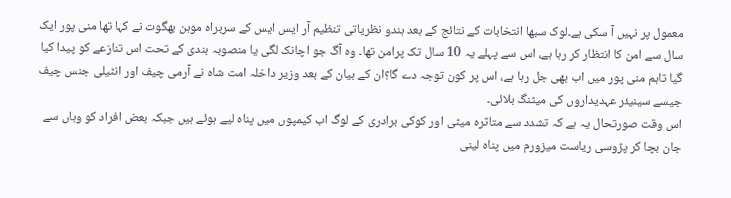معمول پر نہیں آ سکی ہے۔لوک سبھا انتخابات کے نتائج کے بعد ہندو نظریاتی تنظیم آر ایس ایس کے سربراہ موہن بھگوت نے کہا تھا منی پور ایک سال سے امن کا انتظار کر رہا ہے، اس سے پہلے یہ 10 سال تک پرامن تھا۔ وہ آگ جو اچانک لگی یا منصوبہ بندی کے تحت اس تنازعے کو پیدا کیا گیا تاہم منی پور میں اب بھی جل رہا ہے، اس پر کون توجہ دے گا؟ان کے بیان کے بعد وزیر داخلہ امت شاہ نے آرمی چیف اور انٹیلی جنس چیف جیسے سینیئر عہدیداروں کی میٹنگ بلائی۔
اس وقت صورتحال یہ ہے کہ تشدد سے متاثرہ میٹی اور کوکی برادری کے لوگ اب کیمپوں میں پناہ لیے ہوئے ہیں جبکہ بعض افراد کو وہاں سے جان بچا کر پڑوسی ریاست میزورم میں پناہ لینی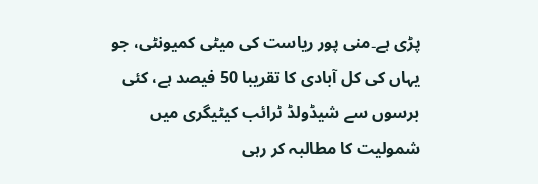پڑی ہے۔منی پور ریاست کی میٹی کمیونٹی، جو یہاں کی کل آبادی کا تقریبا 50 فیصد ہے، کئی برسوں سے شیڈولڈ ٹرائب کیٹیگری میں شمولیت کا مطالبہ کر رہی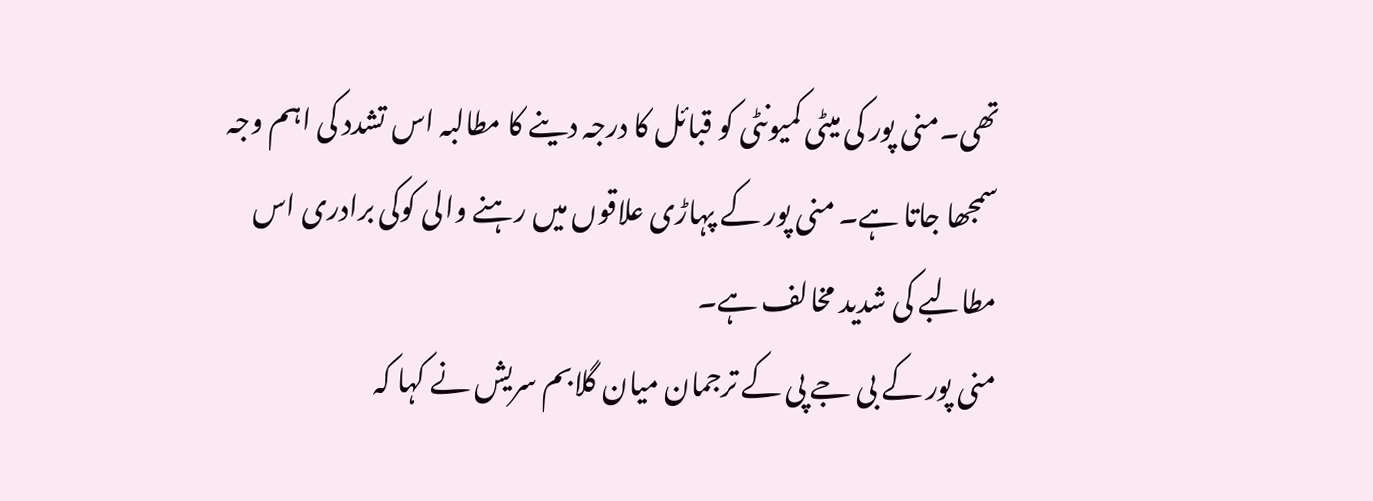تھی۔منی پور کی میٹی کمیونٹی کو قبائل کا درجہ دینے کا مطالبہ اس تشدد کی اہم وجہ سمجھا جاتا ہے۔ منی پور کے پہاڑی علاقوں میں رہنے والی کوکی برادری اس مطالبے کی شدید مخالف ہے۔
منی پور کے بی جے پی کے ترجمان میان گلابم سریش نے کہا کہ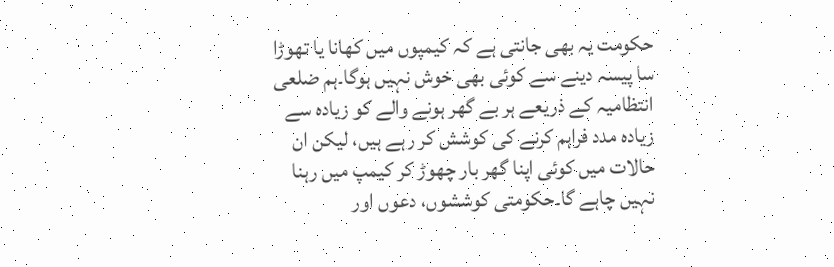حکومت یہ بھی جانتی ہے کہ کیمپوں میں کھانا یا تھوڑا سا پیسہ دینے سے کوئی بھی خوش نہیں ہوگا۔ہم ضلعی انتظامیہ کے ذریعے ہر بے گھر ہونے والے کو زیادہ سے زیادہ مدد فراہم کرنے کی کوشش کر رہے ہیں، لیکن ان حالات میں کوئی اپنا گھر بار چھوڑ کر کیمپ میں رہنا نہیں چاہے گا۔حکومتی کوششوں، دعوں اور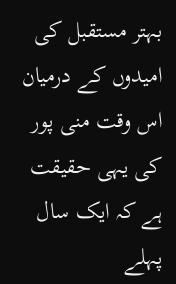بہتر مستقبل کی امیدوں کے درمیان اس وقت منی پور کی یہی حقیقت ہے کہ ایک سال پہلے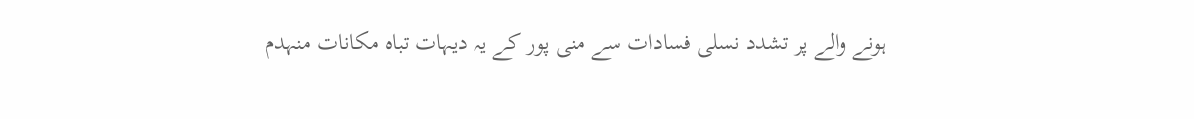ہونے والے پر تشدد نسلی فسادات سے منی پور کے یہ دیہات تباہ مکانات منہدم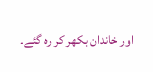اور خاندان بکھر کر رہ گئے۔